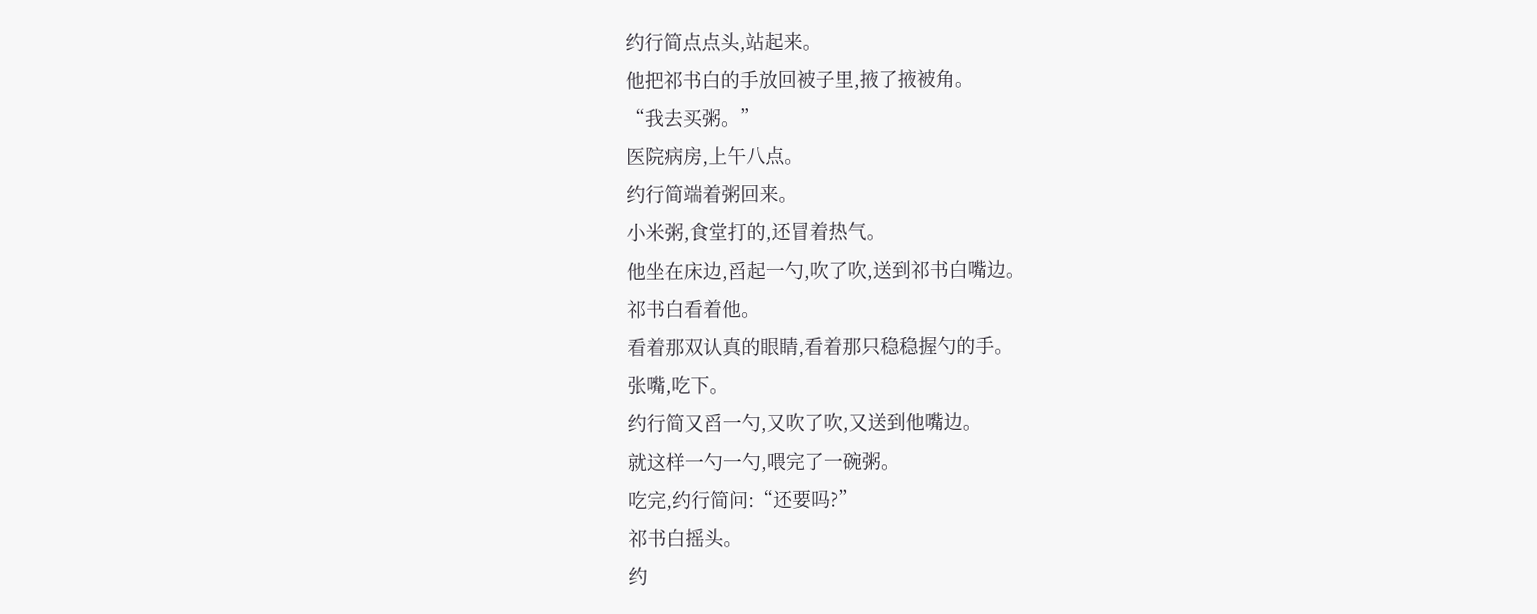约行简点点头,站起来。
他把祁书白的手放回被子里,掖了掖被角。
“我去买粥。”
医院病房,上午八点。
约行简端着粥回来。
小米粥,食堂打的,还冒着热气。
他坐在床边,舀起一勺,吹了吹,送到祁书白嘴边。
祁书白看着他。
看着那双认真的眼睛,看着那只稳稳握勺的手。
张嘴,吃下。
约行简又舀一勺,又吹了吹,又送到他嘴边。
就这样一勺一勺,喂完了一碗粥。
吃完,约行简问:“还要吗?”
祁书白摇头。
约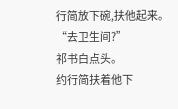行简放下碗,扶他起来。
“去卫生间?”
祁书白点头。
约行简扶着他下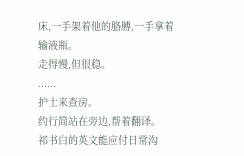床,一手架着他的胳膊,一手拿着输液瓶。
走得慢,但很稳。
......
护士来查房。
约行简站在旁边,帮着翻译。
祁书白的英文能应付日常沟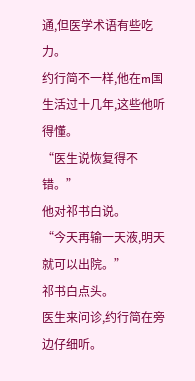通,但医学术语有些吃力。
约行简不一样,他在m国生活过十几年,这些他听得懂。
“医生说恢复得不错。”
他对祁书白说。
“今天再输一天液,明天就可以出院。”
祁书白点头。
医生来问诊,约行简在旁边仔细听。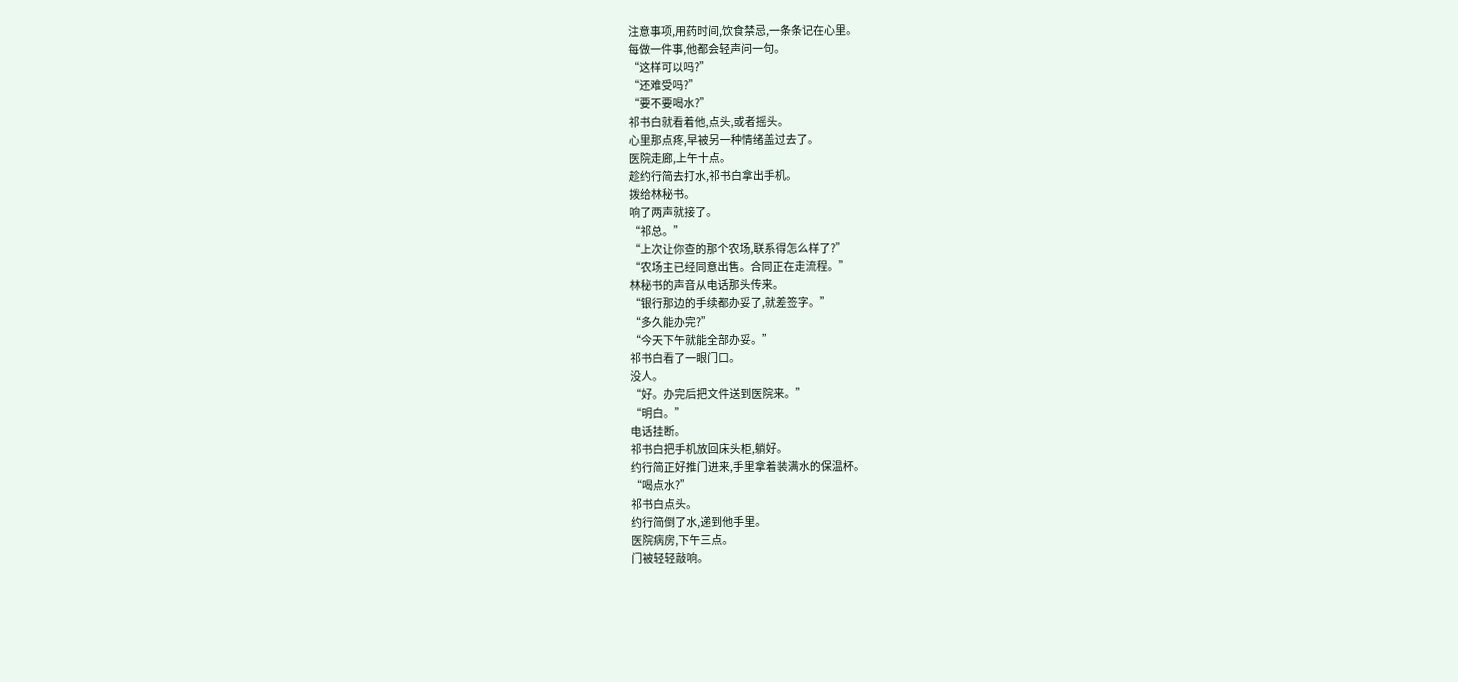注意事项,用药时间,饮食禁忌,一条条记在心里。
每做一件事,他都会轻声问一句。
“这样可以吗?”
“还难受吗?”
“要不要喝水?”
祁书白就看着他,点头,或者摇头。
心里那点疼,早被另一种情绪盖过去了。
医院走廊,上午十点。
趁约行简去打水,祁书白拿出手机。
拨给林秘书。
响了两声就接了。
“祁总。”
“上次让你查的那个农场,联系得怎么样了?”
“农场主已经同意出售。合同正在走流程。”
林秘书的声音从电话那头传来。
“银行那边的手续都办妥了,就差签字。”
“多久能办完?”
“今天下午就能全部办妥。”
祁书白看了一眼门口。
没人。
“好。办完后把文件送到医院来。”
“明白。”
电话挂断。
祁书白把手机放回床头柜,躺好。
约行简正好推门进来,手里拿着装满水的保温杯。
“喝点水?”
祁书白点头。
约行简倒了水,递到他手里。
医院病房,下午三点。
门被轻轻敲响。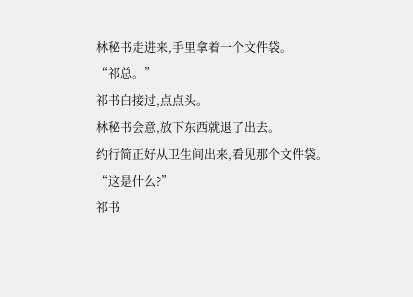林秘书走进来,手里拿着一个文件袋。
“祁总。”
祁书白接过,点点头。
林秘书会意,放下东西就退了出去。
约行简正好从卫生间出来,看见那个文件袋。
“这是什么?”
祁书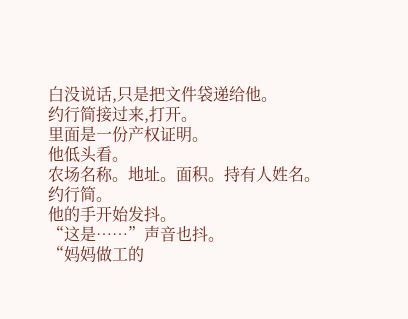白没说话,只是把文件袋递给他。
约行简接过来,打开。
里面是一份产权证明。
他低头看。
农场名称。地址。面积。持有人姓名。
约行简。
他的手开始发抖。
“这是……”声音也抖。
“妈妈做工的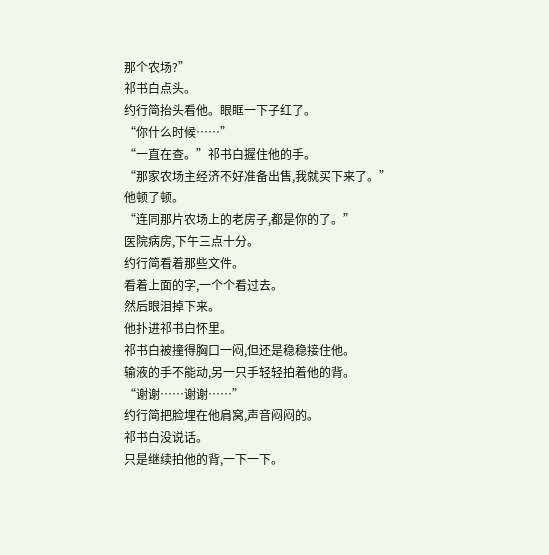那个农场?”
祁书白点头。
约行简抬头看他。眼眶一下子红了。
“你什么时候……”
“一直在查。”祁书白握住他的手。
“那家农场主经济不好准备出售,我就买下来了。”
他顿了顿。
“连同那片农场上的老房子,都是你的了。”
医院病房,下午三点十分。
约行简看着那些文件。
看着上面的字,一个个看过去。
然后眼泪掉下来。
他扑进祁书白怀里。
祁书白被撞得胸口一闷,但还是稳稳接住他。
输液的手不能动,另一只手轻轻拍着他的背。
“谢谢……谢谢……”
约行简把脸埋在他肩窝,声音闷闷的。
祁书白没说话。
只是继续拍他的背,一下一下。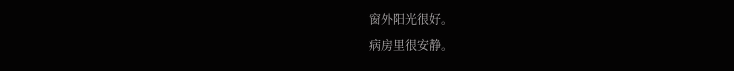窗外阳光很好。
病房里很安静。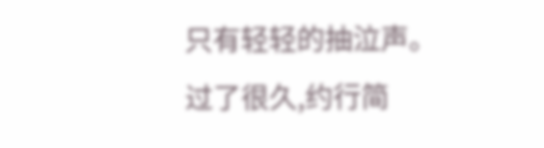只有轻轻的抽泣声。
过了很久,约行简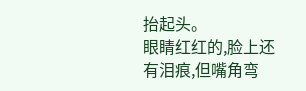抬起头。
眼睛红红的,脸上还有泪痕,但嘴角弯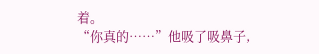着。
“你真的……”他吸了吸鼻子,